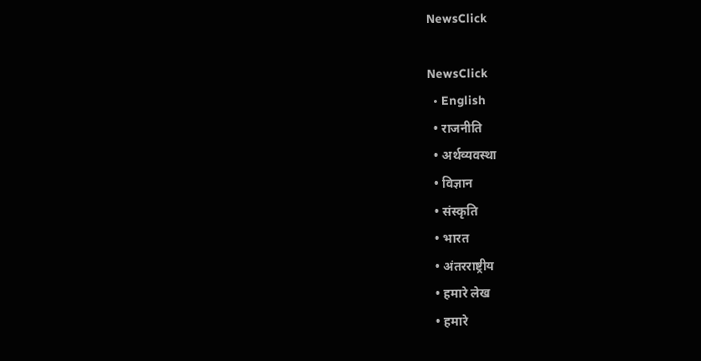NewsClick

NewsClick
  • English
  • राजनीति
  • अर्थव्यवस्था
  • विज्ञान
  • संस्कृति
  • भारत
  • अंतरराष्ट्रीय
  • हमारे लेख
  • हमारे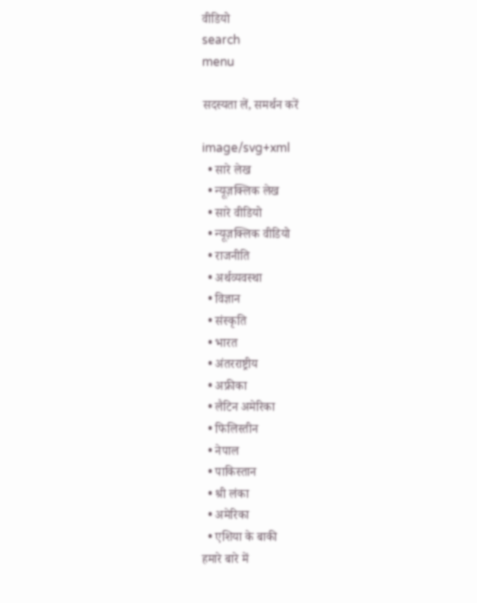वीडियो
search
menu

सदस्यता लें, समर्थन करें

image/svg+xml
  • सारे लेख
  • न्यूज़क्लिक लेख
  • सारे वीडियो
  • न्यूज़क्लिक वीडियो
  • राजनीति
  • अर्थव्यवस्था
  • विज्ञान
  • संस्कृति
  • भारत
  • अंतरराष्ट्रीय
  • अफ्रीका
  • लैटिन अमेरिका
  • फिलिस्तीन
  • नेपाल
  • पाकिस्तान
  • श्री लंका
  • अमेरिका
  • एशिया के बाकी
हमारे बारे में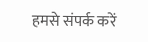हमसे संपर्क करें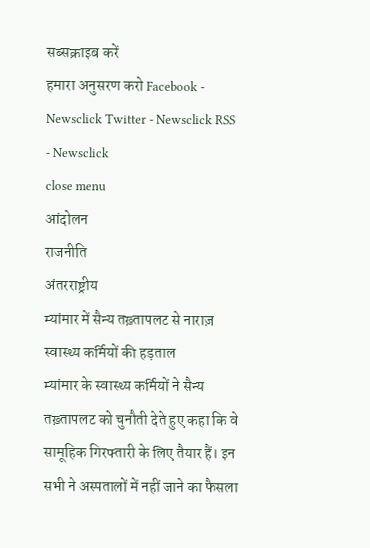सब्सक्राइब करें
हमारा अनुसरण करो Facebook - Newsclick Twitter - Newsclick RSS - Newsclick
close menu
आंदोलन
राजनीति
अंतरराष्ट्रीय
म्यांमार में सैन्य तख़्तापलट से नाराज़ स्वास्थ्य कर्मियों की हड़ताल
म्यांमार के स्वास्थ्य कर्मियों ने सैन्य तख़्तापलट को चुनौती देते हुए कहा कि वे सामूहिक गिरफ्तारी के लिए तैयार हैं। इन सभी ने अस्पतालों में नहीं जाने का फैसला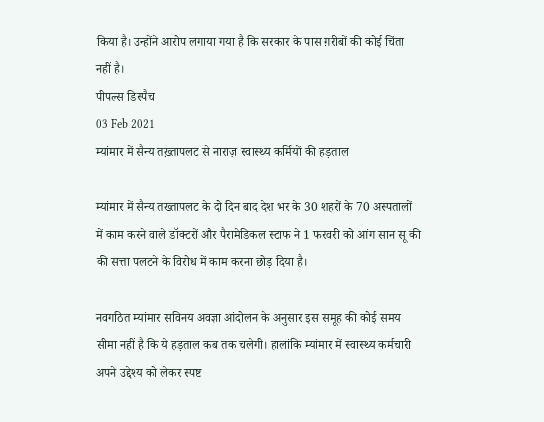किया है। उन्होंने आरोप लगाया गया है कि सरकार के पास ग़रीबों की कोई चिंता नहीं है।
पीपल्स डिस्पैच
03 Feb 2021
म्यांमार में सैन्य तख़्तापलट से नाराज़ स्वास्थ्य कर्मियों की हड़ताल

म्यांमार में सैन्य तख्तापलट के दो दिन बाद देश भर के 30 शहरों के 70 अस्पतालों में काम करने वाले डॉक्टरों और पैरामेडिकल स्टाफ ने 1 फरवरी को आंग सान सू की की सत्ता पलटने के विरोध में काम करना छोड़ दिया है।

नवगठित म्यांमार सविनय अवज्ञा आंदोलन के अनुसार इस समूह की कोई समय सीमा नहीं है कि ये हड़ताल कब तक चलेगी। हालांकि म्यांमार में स्वास्थ्य कर्मचारी अपने उद्देश्य को लेकर स्पष्ट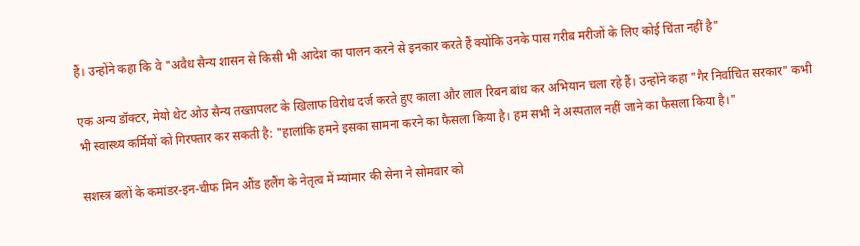हैं। उन्होंने कहा कि वे "अवैध सैन्य शासन से किसी भी आदेश का पालन करने से इनकार करते हैं क्योंकि उनके पास गरीब मरीजों के लिए कोई चिंता नहीं है"

एक अन्य डॉक्टर, मेयो थेट ओउ सैन्य तख्तापलट के खिलाफ विरोध दर्ज करते हुए काला और लाल रिबन बांध कर अभियान चला रहे हैं। उन्होंने कहा "गैर निर्वाचित सरकार" कभी भी स्वास्थ्य कर्मियों को गिरफ्तार कर सकती है: "हालांकि हमने इसका सामना करने का फैसला किया है। हम सभी ने अस्पताल नहीं जाने का फैसला किया है।"

सशस्त्र बलों के कमांडर-इन-चीफ मिन औंड हलैंग के नेतृत्व में म्यांमार की सेना ने सोमवार को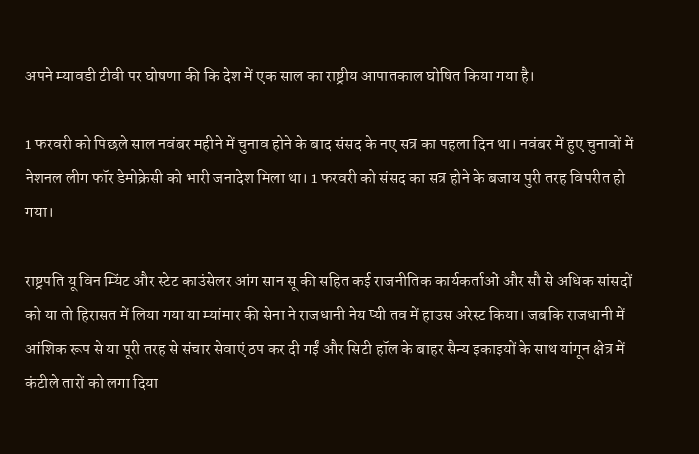अपने म्यावडी टीवी पर घोषणा की कि देश में एक साल का राष्ट्रीय आपातकाल घोषित किया गया है।

1 फरवरी को पिछले साल नवंबर महीने में चुनाव होने के बाद संसद के नए सत्र का पहला दिन था। नवंबर में हुए चुनावों में नेशनल लीग फॉर डेमोक्रेसी को भारी जनादेश मिला था। 1 फरवरी को संसद का सत्र होने के बजाय पुरी तरह विपरीत हो गया।

राष्ट्रपति यू विन म्यिंट और स्टेट काउंसेलर आंग सान सू की सहित कई राजनीतिक कार्यकर्ताओं और सौ से अधिक सांसदों को या तो हिरासत में लिया गया या म्यांमार की सेना ने राजधानी नेय प्यी तव में हाउस अरेस्ट किया। जबकि राजधानी में आंशिक रूप से या पूरी तरह से संचार सेवाएं ठप कर दी गईं और सिटी हॉल के बाहर सैन्य इकाइयों के साथ यांगून क्षेत्र में कंटीले तारों को लगा दिया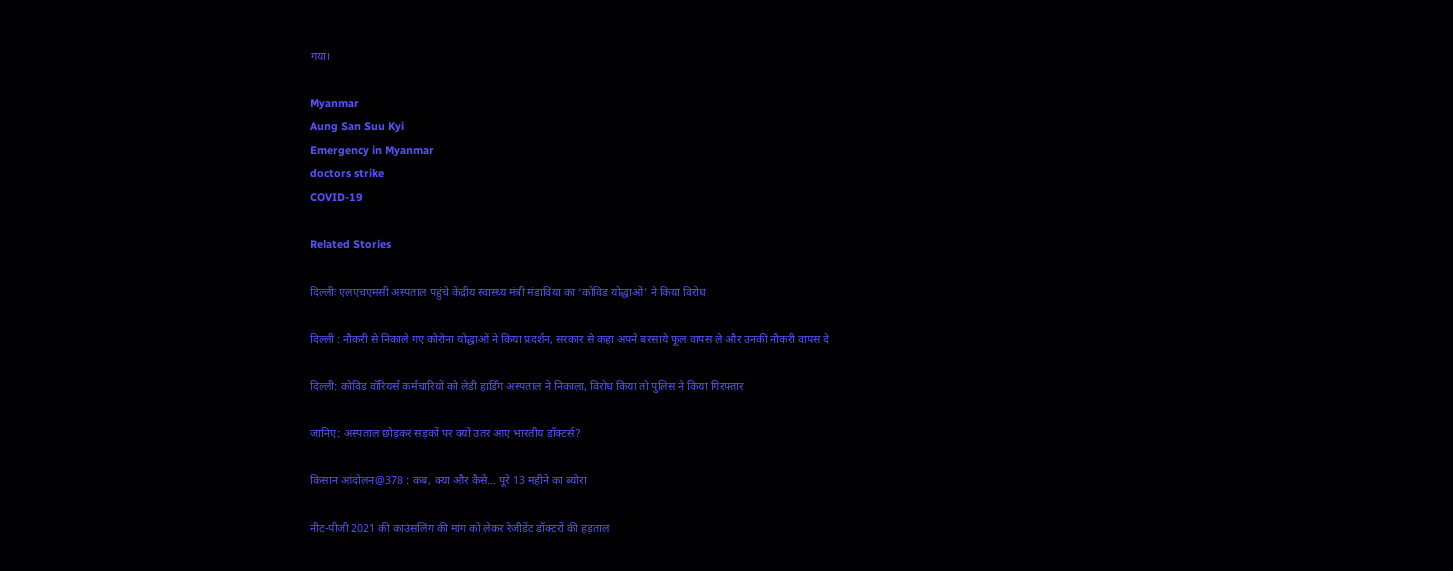गया।

Myanmar
Aung San Suu Kyi
Emergency in Myanmar
doctors strike
COVID-19

Related Stories

दिल्लीः एलएचएमसी अस्पताल पहुंचे केंद्रीय स्वास्थ्य मंत्री मंडाविया का ‘कोविड योद्धाओं’ ने किया विरोध

दिल्ली : नौकरी से निकाले गए कोरोना योद्धाओं ने किया प्रदर्शन, सरकार से कहा अपने बरसाये फूल वापस ले और उनकी नौकरी वापस दे

दिल्ली: कोविड वॉरियर्स कर्मचारियों को लेडी हार्डिंग अस्पताल ने निकाला, विरोध किया तो पुलिस ने किया गिरफ़्तार

जानिए: अस्पताल छोड़कर सड़कों पर क्यों उतर आए भारतीय डॉक्टर्स?

किसान आंदोलन@378 : कब, क्या और कैसे… पूरे 13 महीने का ब्योरा

नीट-पीजी 2021 की काउंसलिंग की मांग को लेकर रेजीडेंट डॉक्टरों की हड़ताल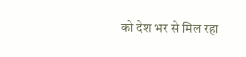को देश भर से मिल रहा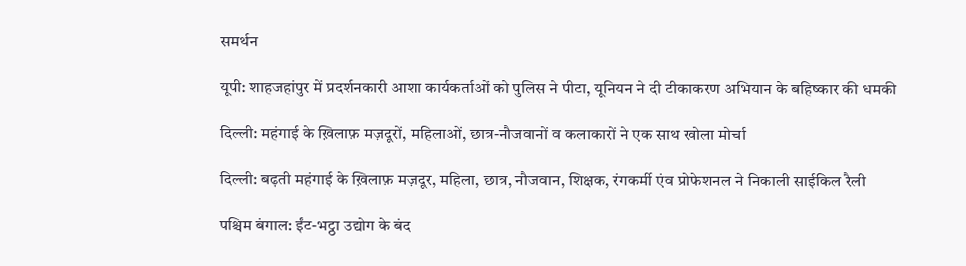समर्थन

यूपी: शाहजहांपुर में प्रदर्शनकारी आशा कार्यकर्ताओं को पुलिस ने पीटा, यूनियन ने दी टीकाकरण अभियान के बहिष्कार की धमकी

दिल्ली: महंगाई के ख़िलाफ़ मज़दूरों, महिलाओं, छात्र-नौजवानों व कलाकारों ने एक साथ खोला मोर्चा

दिल्ली: बढ़ती महंगाई के ख़िलाफ़ मज़दूर, महिला, छात्र, नौजवान, शिक्षक, रंगकर्मी एंव प्रोफेशनल ने निकाली साईकिल रैली

पश्चिम बंगाल: ईंट-भट्ठा उद्योग के बंद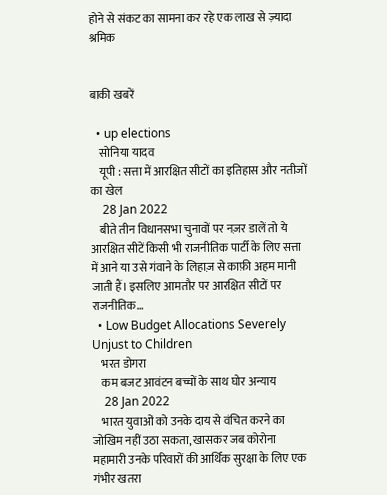होने से संकट का सामना कर रहे एक लाख से ज़्यादा श्रमिक


बाकी खबरें

  • up elections
    सोनिया यादव
    यूपी : सत्ता में आरक्षित सीटों का इतिहास और नतीजों का खेल
    28 Jan 2022
    बीते तीन विधानसभा चुनावों पर नज़र डालें तो ये आरक्षित सीटें किसी भी राजनीतिक पार्टी के लिए सत्ता में आने या उसे गंवाने के लिहाज़ से काफ़ी अहम मानी जाती हैं। इसलिए आमतौर पर आरक्षित सीटों पर राजनीतिक…
  • Low Budget Allocations Severely Unjust to Children
    भरत डोगरा
    कम बजट आवंटन बच्चों के साथ घोर अन्याय
    28 Jan 2022
    भारत युवाओं को उनके दाय से वंचित करने का जोखिम नहीं उठा सकता, खासकर जब कोरोना महामारी उनके परिवारों की आर्थिक सुरक्षा के लिए एक गंभीर खतरा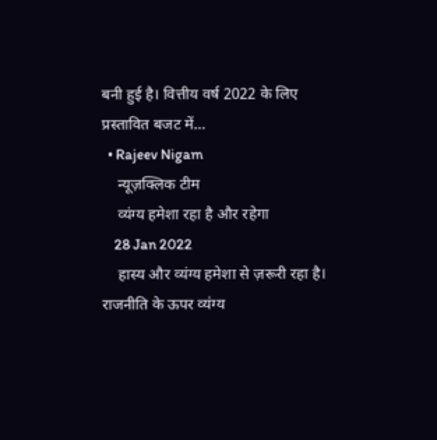बनी हुई है। वित्तीय वर्ष 2022 के लिए प्रस्तावित बजट में…
  • Rajeev Nigam
    न्यूज़क्लिक टीम
    व्यंग्य हमेशा रहा है और रहेगा
    28 Jan 2022
    हास्य और व्यंग्य हमेशा से ज़रूरी रहा है। राजनीति के ऊपर व्यंग्य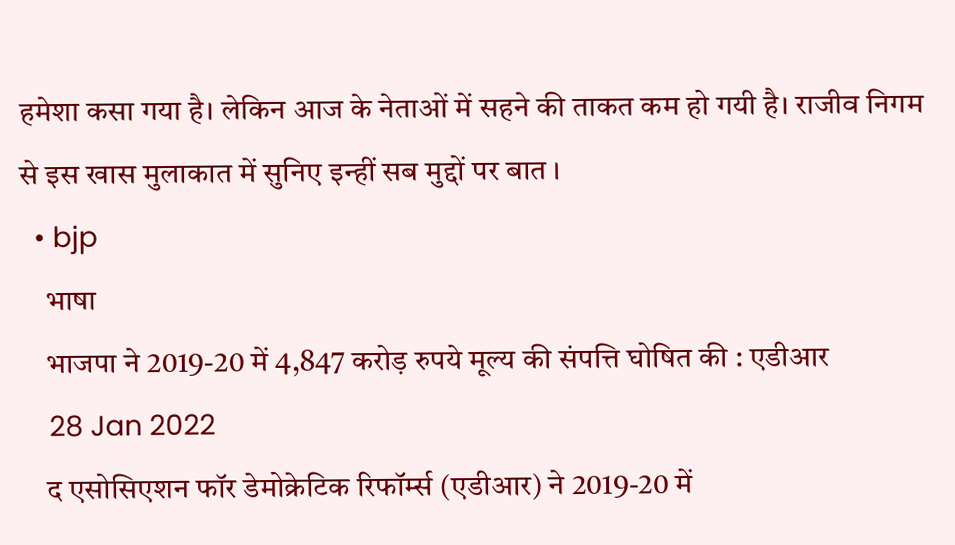हमेशा कसा गया है। लेकिन आज के नेताओं में सहने की ताकत कम हो गयी है। राजीव निगम से इस खास मुलाकात में सुनिए इन्हीं सब मुद्दों पर बात ।
  • bjp
    भाषा
    भाजपा ने 2019-20 में 4,847 करोड़ रुपये मूल्य की संपत्ति घोषित की : एडीआर
    28 Jan 2022
    द एसोसिएशन फॉर डेमोक्रेटिक रिफॉर्म्स (एडीआर) ने 2019-20 में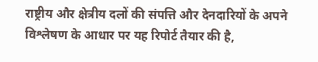राष्ट्रीय और क्षेत्रीय दलों की संपत्ति और देनदारियों के अपने विश्लेषण के आधार पर यह रिपोर्ट तैयार की है,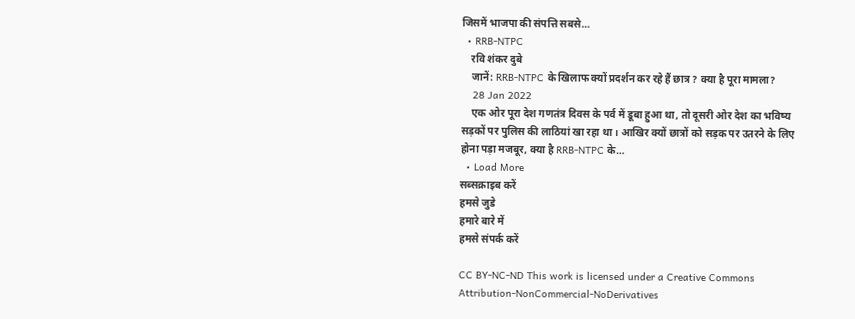जिसमें भाजपा की संपत्ति सबसे…
  • RRB-NTPC
    रवि शंकर दुबे
    जानें: RRB-NTPC के खिलाफ क्यों प्रदर्शन कर रहे हैं छात्र? क्या है पूरा मामला?
    28 Jan 2022
    एक ओर पूरा देश गणतंत्र दिवस के पर्व में डूबा हुआ था, तो दूसरी ओर देश का भविष्य सड़कों पर पुलिस की लाठियां खा रहा था। आखिर क्यों छात्रों को सड़क पर उतरने के लिए होना पड़ा मजबूर, क्या है RRB-NTPC के…
  • Load More
सब्सक्राइब करें
हमसे जुडे
हमारे बारे में
हमसे संपर्क करें

CC BY-NC-ND This work is licensed under a Creative Commons Attribution-NonCommercial-NoDerivatives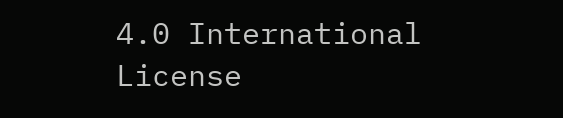4.0 International License